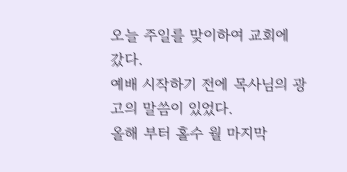오늘 주일를 맞이하여 교회에 갔다.
예배 시작하기 전에 목사님의 광고의 말씀이 있었다.
올해 부터 홀수 월 마지막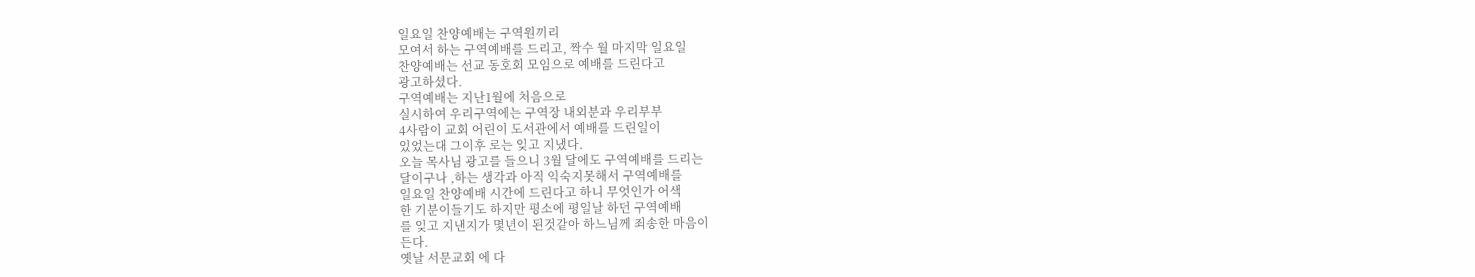일요일 찬양예배는 구역원끼리
모여서 하는 구역예배를 드리고, 짝수 월 마지막 일요일
찬양예배는 선교 동호회 모임으로 예배를 드린다고
광고하셨다.
구역예배는 지난1월에 처음으로
실시하여 우리구역에는 구역장 내외분과 우리부부
4사람이 교회 어린이 도서관에서 예배를 드린일이
있었는대 그이후 로는 잊고 지냈다.
오늘 목사님 광고를 들으니 3월 달에도 구역예배를 드리는
달이구나 ,하는 생각과 아직 익숙지못해서 구역예배를
일요일 찬양예배 시간에 드린다고 하니 무엇인가 어색
한 기분이들기도 하지만 평소에 평일날 하던 구역예배
를 잊고 지낸지가 몇년이 된것같아 하느님께 죄송한 마음이
든다.
옛날 서문교회 에 다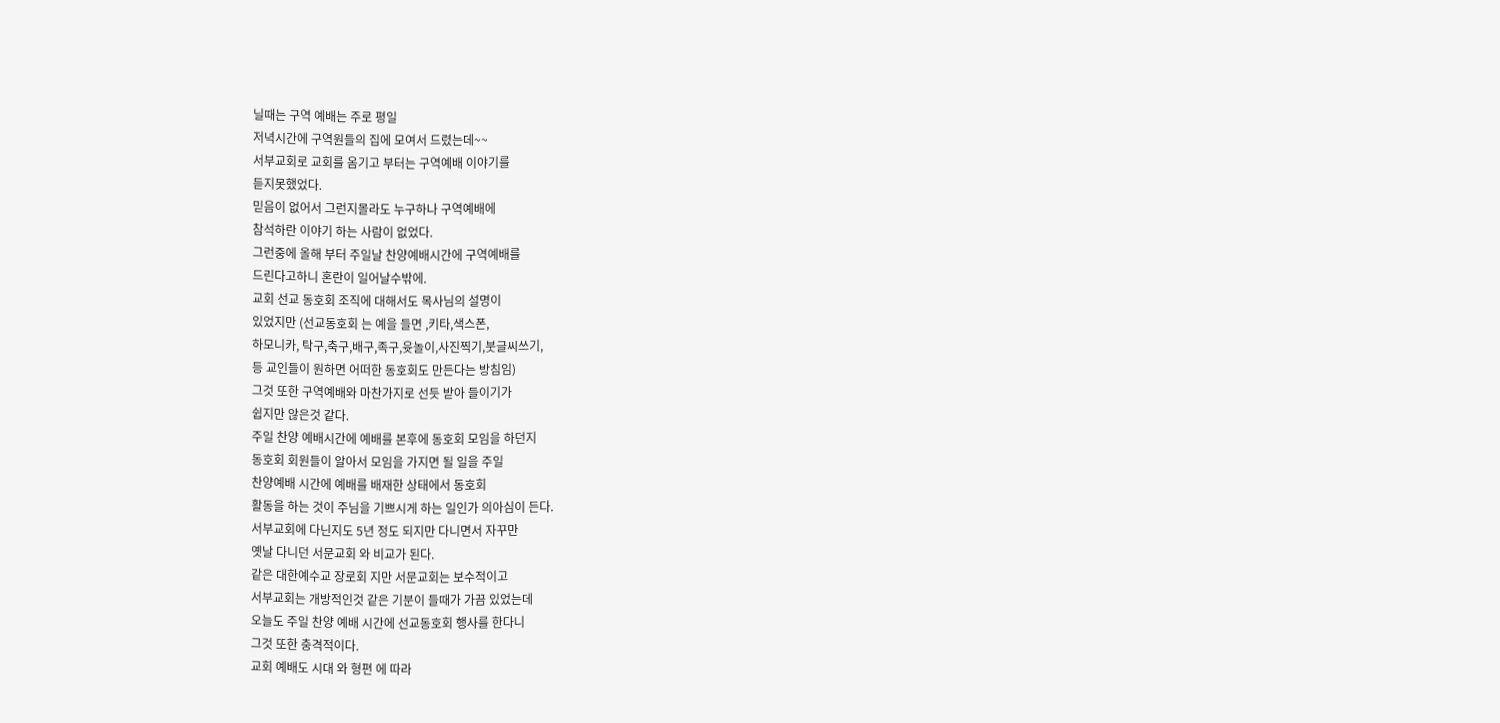닐때는 구역 예배는 주로 평일
저녁시간에 구역원들의 집에 모여서 드렸는데~~
서부교회로 교회를 옴기고 부터는 구역예배 이야기를
듣지못했었다.
믿음이 없어서 그런지몰라도 누구하나 구역예배에
참석하란 이야기 하는 사람이 없었다.
그런중에 올해 부터 주일날 찬양예배시간에 구역예배를
드린다고하니 혼란이 일어날수밖에.
교회 선교 동호회 조직에 대해서도 목사님의 설명이
있었지만 (선교동호회 는 예을 들면 ,키타,색스폰,
하모니카, 탁구,축구,배구,족구,윳놀이,사진찍기,붓글씨쓰기,
등 교인들이 원하면 어떠한 동호회도 만든다는 방침임)
그것 또한 구역예배와 마찬가지로 선듯 받아 들이기가
쉽지만 않은것 같다.
주일 찬양 예배시간에 예배를 본후에 동호회 모임을 하던지
동호회 회원들이 알아서 모임을 가지면 될 일을 주일
찬양예배 시간에 예배를 배재한 상태에서 동호회
활동을 하는 것이 주님을 기쁘시게 하는 일인가 의아심이 든다.
서부교회에 다닌지도 5년 정도 되지만 다니면서 자꾸만
옛날 다니던 서문교회 와 비교가 된다.
같은 대한예수교 장로회 지만 서문교회는 보수적이고
서부교회는 개방적인것 같은 기분이 들때가 가끔 있었는데
오늘도 주일 찬양 예배 시간에 선교동호회 행사를 한다니
그것 또한 충격적이다.
교회 예배도 시대 와 형편 에 따라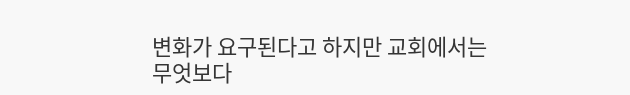변화가 요구된다고 하지만 교회에서는
무엇보다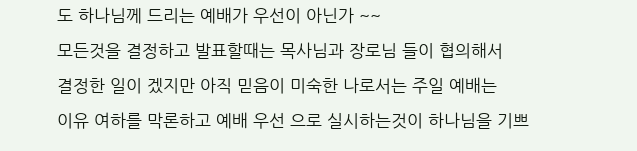도 하나님께 드리는 예배가 우선이 아닌가 ~~
모든것을 결정하고 발표할때는 목사님과 장로님 들이 협의해서
결정한 일이 겠지만 아직 믿음이 미숙한 나로서는 주일 예배는
이유 여하를 막론하고 예배 우선 으로 실시하는것이 하나님을 기쁘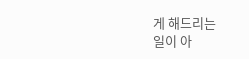게 해드리는
일이 아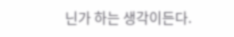닌가 하는 생각이든다.